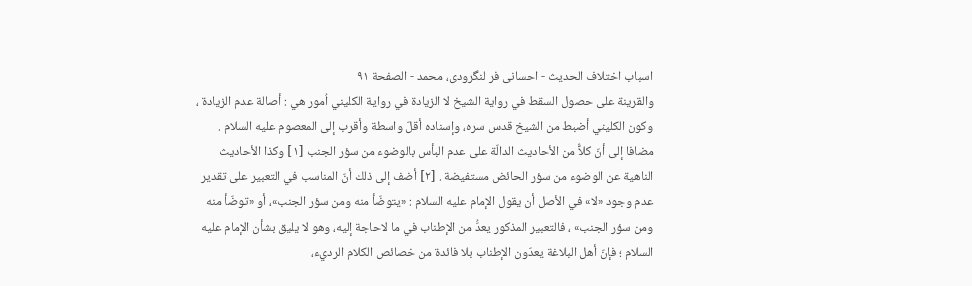اسباب اختلاف الحديث - احسانی فر لنگرودی، محمد - الصفحة ٩١
والقرينة على حصول السقط في رواية الشيخ لا الزيادة في رواية الكليني اُمور هي : أصالة عدم الزيادة ، وكون الكليني أضبط من الشيخ قدس سره، وإسناده أقلّ واسطة وأقرب إلى المعصوم عليه السلام . مضافا إلى أنّ كلاًّ من الأحاديث الدالّة على عدم البأس بالوضوء من سؤر الجنب [١] وكذا الأحاديث الناهية عن الوضوء من سؤر الحائض مستفيضة . [٢] أضف إلى ذلك أنّ المناسب في التعبير على تقدير عدم وجود «لا» في الأصل أن يقول الإمام عليه السلام : «يتوضّأ منه ومن سؤر الجنب»، أو «توضّأ منه ومن سؤر الجنب» ، فالتعبير المذكور يعدُّ من الإطناب في ما لاحاجة إليه، وهو لا يليق بشأن الإمام عليه السلام ؛ فإنّ أهل البلاغة يعدّون الإطناب بلا فائدة من خصائص الكلام الرديء،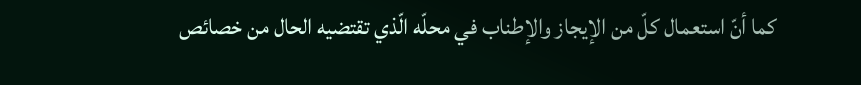كما أنّ استعمال كلّ من الإيجاز والإطناب في محلّه الّذي تقتضيه الحال من خصائص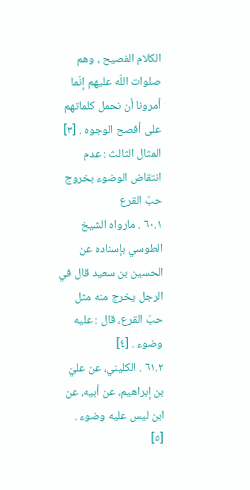الكلام الفصيح ، وهم صلوات اللّه عليهم إنّما أمرونا أن نحمل كلماتهم على أفصح الوجوه . [٣]
المثال الثالث : عدم انتقاض الوضوء بخروج حبّ القرع
٦٠.١ . مارواه الشيخ الطوسي بإسناده عن الحسين بن سعيد قال في الرجل يخرج منه مثل حبّ القرع، قال : عليه وضوء . [٤]
٦١.٢ . الكليني، عن عليّ بن إبراهيم، عن أبيه، عن ابن ليس عليه وضوء . [٥]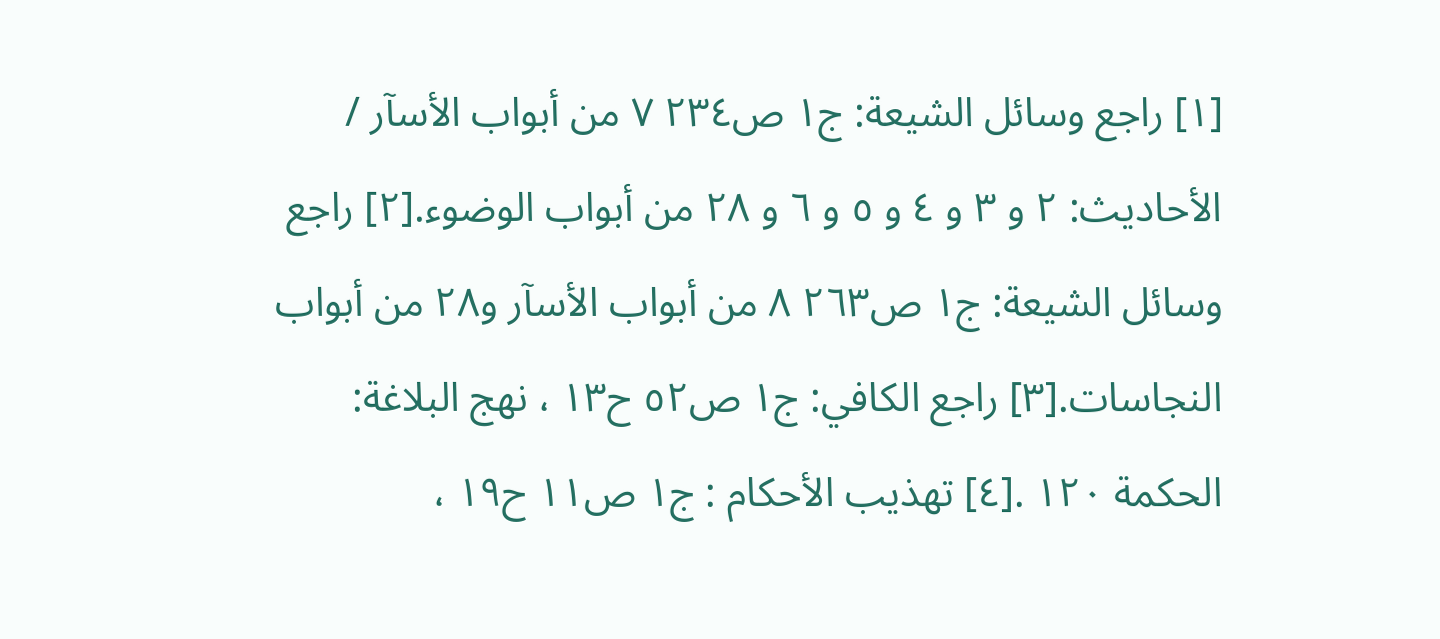[١] راجع وسائل الشيعة: ج١ ص٢٣٤ ٧ من أبواب الأسآر / الأحاديث: ٢ و ٣ و ٤ و ٥ و ٦ و ٢٨ من أبواب الوضوء.[٢] راجع وسائل الشيعة: ج١ ص٢٦٣ ٨ من أبواب الأسآر و٢٨ من أبواب النجاسات.[٣] راجع الكافي: ج١ ص٥٢ ح١٣ ، نهج البلاغة: الحكمة ١٢٠ .[٤] تهذيب الأحكام : ج١ ص١١ ح١٩ ،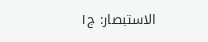الاستبصار: ج١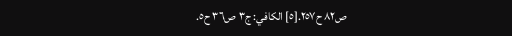ص٨٢ ح٢٥٧.[٥] الكافي: ج٣ ص٣٦ ح٥.